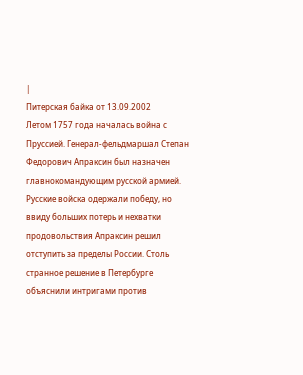|
Питерская байка от 13.09.2002
Летом 1757 года началась война с Пруссией. Генерал-фельдмаршал Степан Федорович Апраксин был назначен главнокомандующим русской армией. Русские войска одержали победу, но ввиду больших потерь и нехватки продовольствия Апраксин решил отступить за пределы России. Столь странное решение в Петербурге объяснили интригами против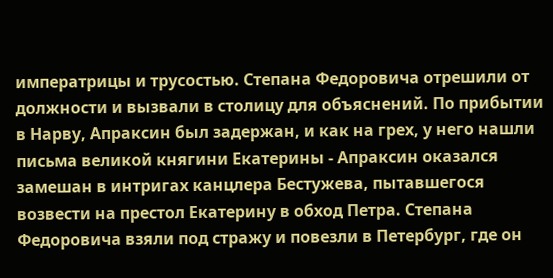императрицы и трусостью. Степана Федоровича отрешили от должности и вызвали в столицу для объяснений. По прибытии в Нарву, Апраксин был задержан, и как на грех, у него нашли письма великой княгини Екатерины - Апраксин оказался замешан в интригах канцлера Бестужева, пытавшегося возвести на престол Екатерину в обход Петра. Степана Федоровича взяли под стражу и повезли в Петербург, где он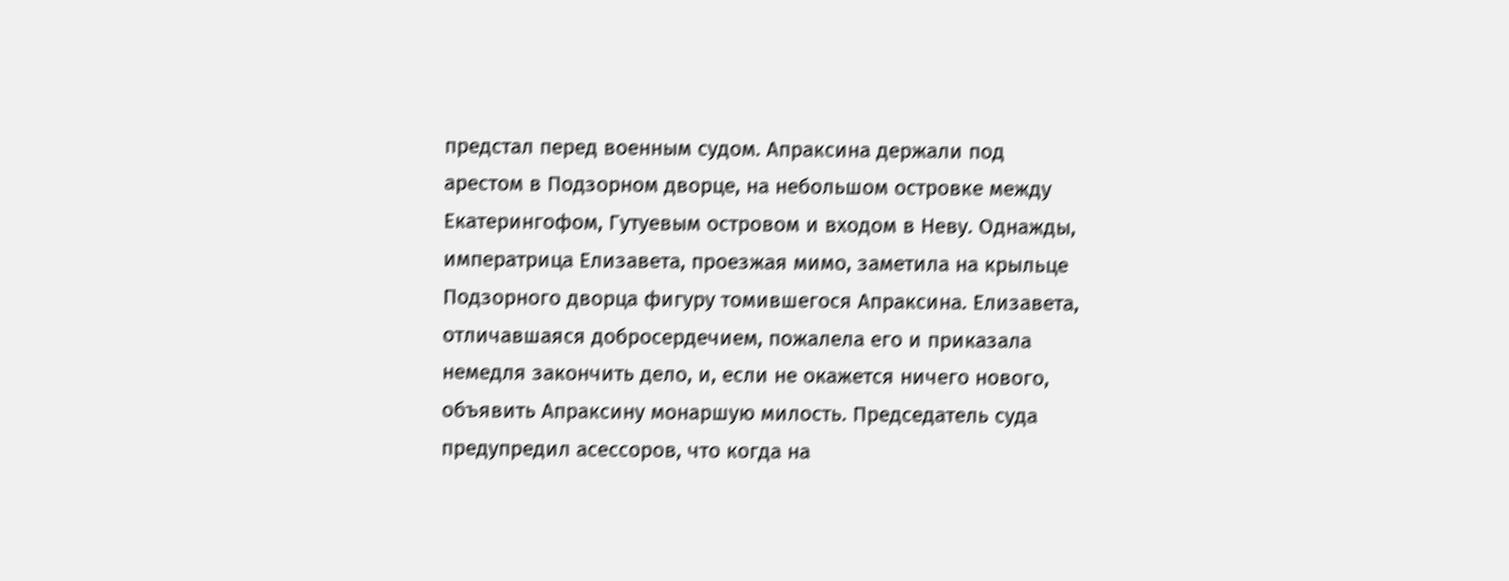предстал перед военным судом. Апраксина держали под арестом в Подзорном дворце, на небольшом островке между Екатерингофом, Гутуевым островом и входом в Неву. Однажды, императрица Елизавета, проезжая мимо, заметила на крыльце Подзорного дворца фигуру томившегося Апраксина. Елизавета, отличавшаяся добросердечием, пожалела его и приказала немедля закончить дело, и, если не окажется ничего нового, объявить Апраксину монаршую милость. Председатель суда предупредил асессоров, что когда на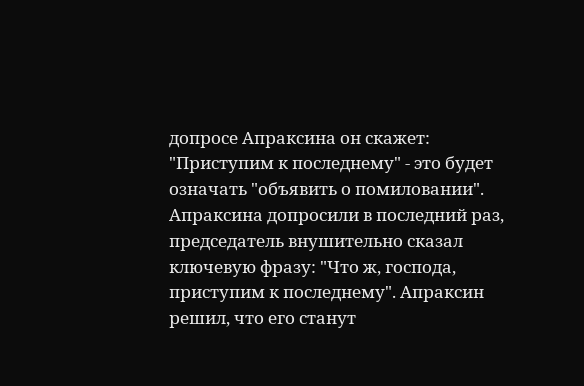допросе Апраксина он скажет: "Приступим к последнему" - это будет означать "объявить о помиловании". Апраксина допросили в последний раз, председатель внушительно сказал ключевую фразу: "Что ж, господа, приступим к последнему". Апраксин решил, что его станут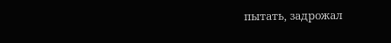пытать, задрожал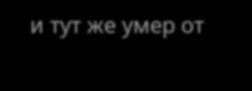и тут же умер от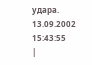удара.
13.09.2002 15:43:55
|